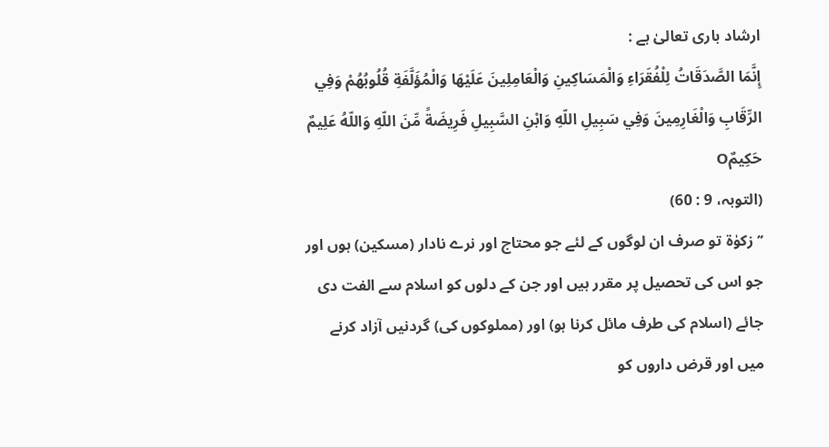ارشاد باری تعالیٰ ہے :
إِنَّمَا الصَّدَقَاتُ لِلْفُقَرَاءِ وَالْمَسَاكِينِ وَالْعَامِلِينَ عَلَيْهَا وَالْمُؤَلَّفَةِ قُلُوبُهُمْ وَفِي الرِّقَابِ وَالْغَارِمِينَ وَفِي سَبِيلِ اللّهِ وَابْنِ السَّبِيلِ فَرِيضَةً مِّنَ اللّهِ وَاللّهُ عَلِيمٌ حَكِيمٌO
(التوبہ، 9 : 60)
’’زکوٰۃ تو صرف ان لوگوں کے لئے جو محتاج اور نرے نادار (مسکین) ہوں اور جو اس کی تحصیل پر مقرر ہیں اور جن کے دلوں کو اسلام سے الفت دی جائے (اسلام کی طرف مائل کرنا ہو) اور (مملوکوں کی) گردنیں آزاد کرنے میں اور قرض داروں کو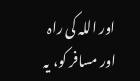اور اللہ کی راہ اور مسافر کو، یہ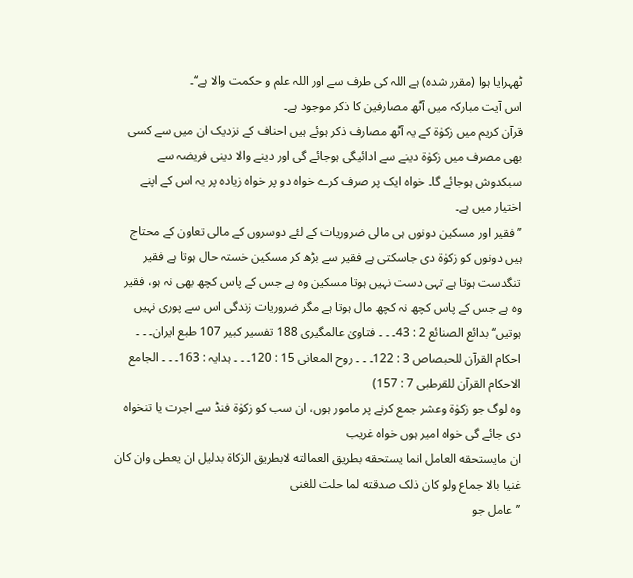ٹھہرایا ہوا (مقرر شدہ) ہے اللہ کی طرف سے اور اللہ علم و حکمت والا ہے‘‘۔
اس آیت مبارکہ میں آٹھ مصارفین کا ذکر موجود ہے۔
قرآن کریم میں زکوٰۃ کے یہ آٹھ مصارف ذکر ہوئے ہیں احناف کے نزدیک ان میں سے کسی بھی مصرف میں زکوٰۃ دینے سے ادائیگی ہوجائے گی اور دینے والا دینی فریضہ سے سبکدوش ہوجائے گا۔ خواہ ایک پر صرف کرے خواہ دو پر خواہ زیادہ پر یہ اس کے اپنے اختیار میں ہے۔
’’فقیر اور مسکین دونوں ہی مالی ضروریات کے لئے دوسروں کے مالی تعاون کے محتاج ہیں دونوں کو زکوٰۃ دی جاسکتی ہے فقیر سے بڑھ کر مسکین خستہ حال ہوتا ہے فقیر تنگدست ہوتا ہے تہی دست نہیں ہوتا مسکین وہ ہے جس کے پاس کچھ بھی نہ ہو، فقیر وہ ہے جس کے پاس کچھ نہ کچھ مال ہوتا ہے مگر ضروریات زندگی اس سے پوری نہیں ہوتیں‘‘ بدائع الصنائع 2 : 43۔ ۔ ۔ فتاویٰ عالمگیری 188 تفسیر کبیر 107 طبع ایران۔ ۔ ۔ احکام القرآن للحبصاص 3 : 122۔ ۔ ۔ روح المعانی 15 : 120۔ ۔ ۔ ہدایہ : 163۔ ۔ ۔ الجامع الاحکام القرآن للقرطبی 7 : 157)
وہ لوگ جو زکوٰۃ وعشر جمع کرنے پر مامور ہوں، ان سب کو زکوٰۃ فنڈ سے اجرت یا تنخواہ دی جائے گی خواہ امیر ہوں خواہ غریب
ان مایستحقه العامل انما یستحقه بطریق العمالته لابطریق الزکاة بدلیل ان یعطی وان کان غنیا بالا جماع ولو کان ذلک صدقته لما حلت للغنی
’’عامل جو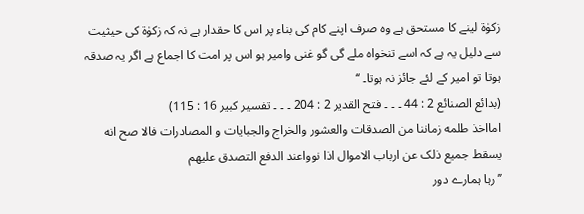زکوٰۃ لینے کا مستحق ہے وہ صرف اپنے کام کی بناء پر اس کا حقدار ہے نہ کہ زکوٰۃ کی حیثیت سے دلیل یہ ہے کہ اسے تنخواہ ملے گی گو غنی وامیر ہو اس پر امت کا اجماع ہے اگر یہ صدقہ ہوتا تو امیر کے لئے جائز نہ ہوتا۔ ‘‘
(بدائع الصنائع 2 : 44 ۔ ۔ ۔ فتح القدیر 2 : 204 ۔ ۔ ۔ تفسیر کبیر 16 : 115)
امااخذ طلمه زماننا من الصدقات والعشور والخراج والجبایات و المصادرات فالا صح انه یسقط جمیع ذلک عن ارباب الاموال اذا نوواعند الدفع التصدق علیھم
’’رہا ہمارے دور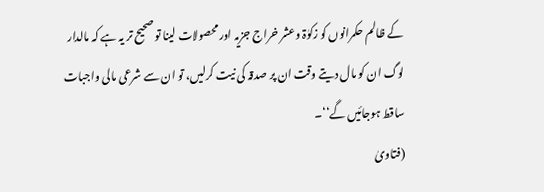کے ظالم حکمرانوں کو زکوٰۃ وعشر خراج جزیہ اور محصولات لینا تو صحیح تر یہ ہے کہ مالدار لوگ ان کو مال دیتے وقت ان پر صدقہ کی نیت کرلیں، تو ان سے شرعی مالی واجبات ساقط ہوجائیں گے‘‘۔
(فتاویٰ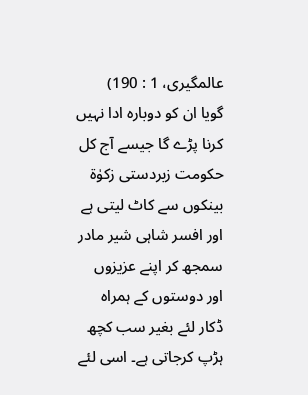عالمگیری، 1 : 190)
گویا ان کو دوبارہ ادا نہیں کرنا پڑے گا جیسے آج کل حکومت زبردستی زکوٰۃ بینکوں سے کاٹ لیتی ہے اور افسر شاہی شیر مادر سمجھ کر اپنے عزیزوں اور دوستوں کے ہمراہ ڈکار لئے بغیر سب کچھ ہڑپ کرجاتی ہے۔ اسی لئے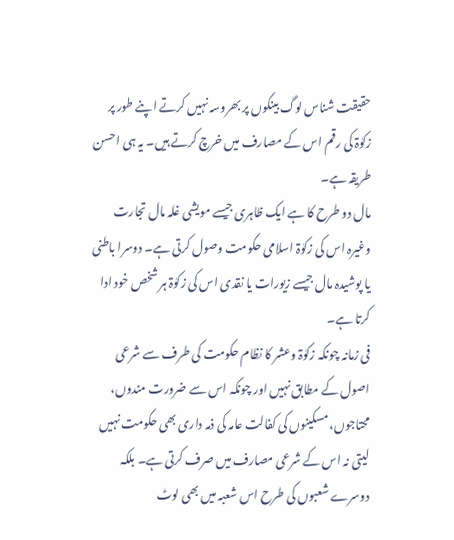حقیقت شناس لوگ بینکوں پر بھروسہ نہیں کرتے اپنے طور پر زکوٰۃ کی رقم اس کے مصارف میں خرچ کرتے ہیں۔ یہ ہی احسن طریقہ ہے۔
مال دو طرح کا ہے ایک ظاہری جیسے مویشی غلہ مال تجارت وغیرہ اس کی زکوٰۃ اسلامی حکومت وصول کرتی ہے۔ دوسرا باطنی یا پوشیدہ مال جیسے زیورات یا نقدی اس کی زکوٰۃ ہر شخص خود ادا کرتا ہے۔
فی زمانہ چونکہ زکوٰۃ وعشر کا نظام حکومت کی طرف سے شرعی اصول کے مطابق نہیں اور چونکہ اس سے ضرورت مندوں، محتاجوں، مسکینوں کی کفالت عامہ کی ذمہ داری بھی حکومت نہیں لیتی نہ اس کے شرعی مصارف میں صرف کرتی ہے۔ بلکہ دوسرے شعبوں کی طرح اس شعبہ میں بھی لوٹ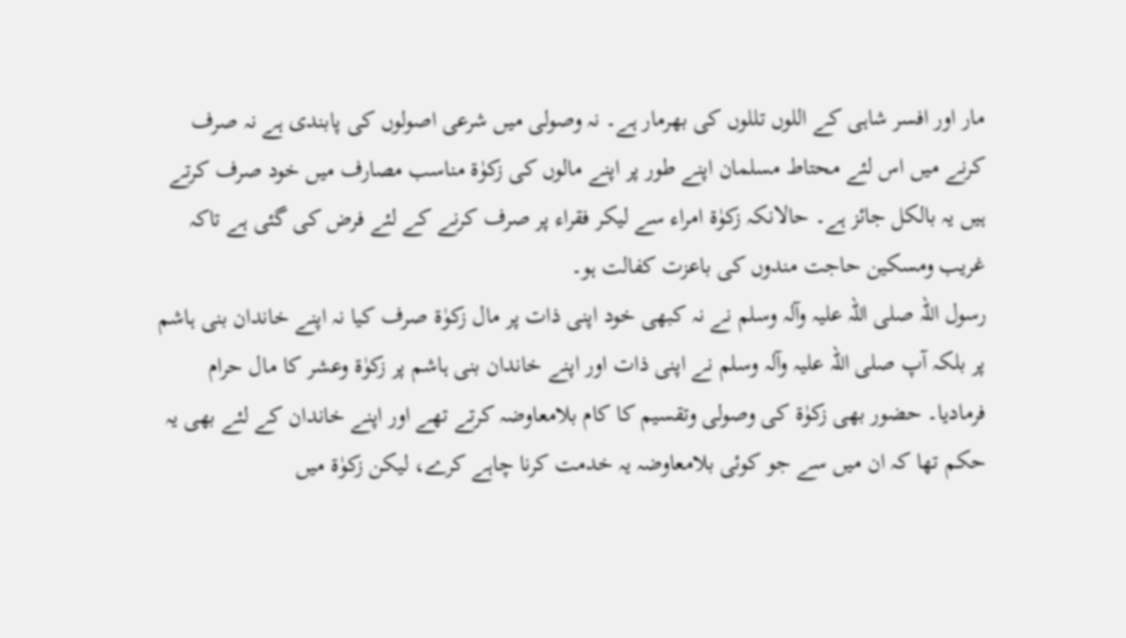مار اور افسر شاہی کے اللوں تللوں کی بھرمار ہے۔ نہ وصولی میں شرعی اصولوں کی پابندی ہے نہ صرف کرنے میں اس لئے محتاط مسلمان اپنے طور پر اپنے مالوں کی زکوٰۃ مناسب مصارف میں خود صرف کرتے ہیں یہ بالکل جائز ہے۔ حالانکہ زکوٰۃ امراء سے لیکر فقراء پر صرف کرنے کے لئے فرض کی گئی ہے تاکہ غریب ومسکین حاجت مندوں کی باعزت کفالت ہو۔
رسول اللہ صلی اللہ علیہ وآلہ وسلم نے نہ کبھی خود اپنی ذات پر مال زکوٰۃ صرف کیا نہ اپنے خاندان بنی ہاشم پر بلکہ آپ صلی اللہ علیہ وآلہ وسلم نے اپنی ذات اور اپنے خاندان بنی ہاشم پر زکوٰۃ وعشر کا مال حرام فرمادیا۔ حضور بھی زکوٰۃ کی وصولی وتقسیم کا کام بلامعاوضہ کرتے تھے اور اپنے خاندان کے لئے بھی یہ حکم تھا کہ ان میں سے جو کوئی بلامعاوضہ یہ خدمت کرنا چاہے کرے، لیکن زکوٰۃ میں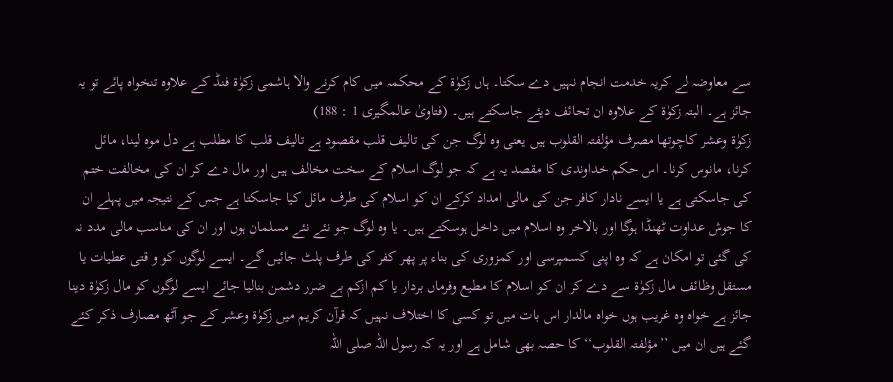سے معاوضہ لے کریہ خدمت انجام نہیں دے سکتا۔ ہاں زکوٰۃ کے محکمہ میں کام کرنے والا ہاشمی زکوٰۃ فنڈ کے علاوہ تنخواہ پائے تو یہ جائز ہے۔ البتہ زکوٰۃ کے علاوہ ان تحائف دیئے جاسکتے ہیں۔ (فتاویٰ عالمگیری 1 : 188)
زکوٰۃ وعشر کاچوتھا مصرف مؤلفتہ القلوب ہیں یعنی وہ لوگ جن کی تالیف قلب مقصود ہے تالیف قلب کا مطلب ہے دل موہ لینا، مائل کرنا، مانوس کرنا۔ اس حکم خداوندی کا مقصد یہ ہے کہ جو لوگ اسلام کے سخت مخالف ہیں اور مال دے کر ان کی مخالفت ختم کی جاسکتی ہے یا ایسے نادار کافر جن کی مالی امداد کرکے ان کو اسلام کی طرف مائل کیا جاسکتا ہے جس کے نتیجہ میں پہلے ان کا جوش عداوت ٹھنڈا ہوگا اور بالاخر وہ اسلام میں داخل ہوسکتے ہیں۔ یا وہ لوگ جو نئے نئے مسلمان ہوں اور ان کی مناسب مالی مدد نہ کی گئی تو امکان ہے کہ وہ اپنی کسمپرسی اور کمزوری کی بناء پر پھر کفر کی طرف پلٹ جائیں گے۔ ایسے لوگوں کو و قتی عطیات یا مستقل وظائف مال زکوٰۃ سے دے کر ان کو اسلام کا مطیع وفرماں بردار یا کم ازکم بے ضرر دشمن بنالیا جائے ایسے لوگوں کو مال زکوٰۃ دینا جائز ہے خواہ وہ غریب ہوں خواہ مالدار اس بات میں تو کسی کا اختلاف نہیں کہ قرآن کریم میں زکوٰۃ وعشر کے جو آٹھ مصارف ذکر کئے گئے ہیں ان میں ’’مؤلفتہ القلوب‘‘ کا حصہ بھی شامل ہے اور یہ کہ رسول اللہ صلی اللہ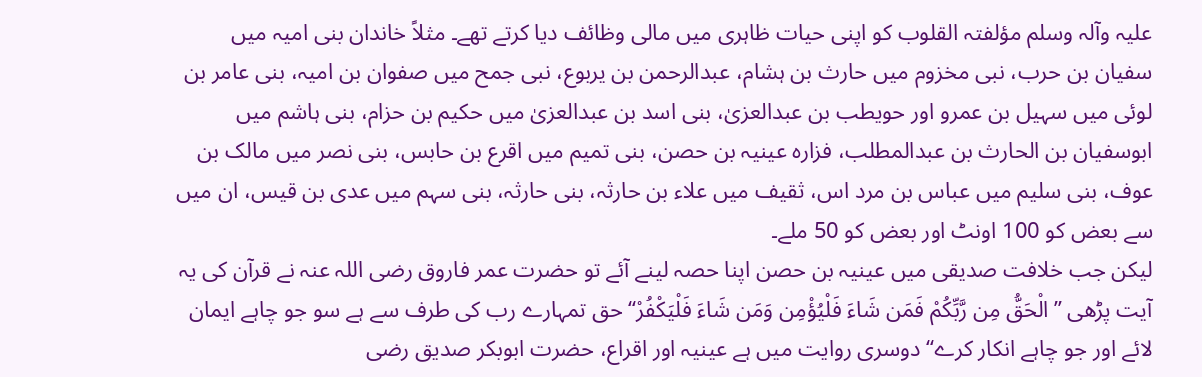علیہ وآلہ وسلم مؤلفتہ القلوب کو اپنی حیات ظاہری میں مالی وظائف دیا کرتے تھے۔ مثلاً خاندان بنی امیہ میں سفیان بن حرب، نبی مخزوم میں حارث بن ہشام، عبدالرحمن بن یربوع، نبی جمح میں صفوان بن امیہ، بنی عامر بن لوئی میں سہیل بن عمرو اور حویطب بن عبدالعزیٰ، بنی اسد بن عبدالعزیٰ میں حکیم بن حزام، بنی ہاشم میں ابوسفیان بن الحارث بن عبدالمطلب، فزارہ عینیہ بن حصن، بنی تمیم میں اقرع بن حابس، بنی نصر میں مالک بن عوف، بنی سلیم میں عباس بن مرد اس، ثقیف میں علاء بن حارثہ، بنی حارثہ، بنی سہم میں عدی بن قیس، ان میں سے بعض کو 100 اونٹ اور بعض کو 50 ملے۔
لیکن جب خلافت صدیقی میں عینیہ بن حصن اپنا حصہ لینے آئے تو حضرت عمر فاروق رضی اللہ عنہ نے قرآن کی یہ آیت پڑھی ’’الْحَقُّ مِن رَّبِّكُمْ فَمَن شَاءَ فَلْيُؤْمِن وَمَن شَاءَ فَلْيَكْفُرْ‘‘ حق تمہارے رب کی طرف سے ہے سو جو چاہے ایمان لائے اور جو چاہے انکار کرے‘‘ دوسری روایت میں ہے عینیہ اور اقراع، حضرت ابوبکر صدیق رضی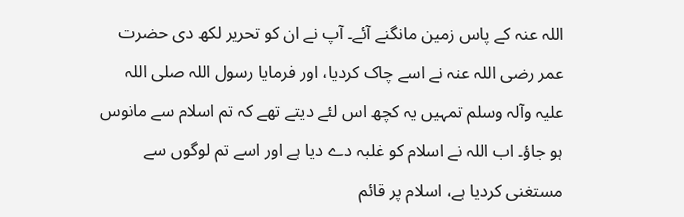اللہ عنہ کے پاس زمین مانگنے آئے۔ آپ نے ان کو تحریر لکھ دی حضرت عمر رضی اللہ عنہ نے اسے چاک کردیا، اور فرمایا رسول اللہ صلی اللہ علیہ وآلہ وسلم تمہیں یہ کچھ اس لئے دیتے تھے کہ تم اسلام سے مانوس ہو جاؤ۔ اب اللہ نے اسلام کو غلبہ دے دیا ہے اور اسے تم لوگوں سے مستغنی کردیا ہے، اسلام پر قائم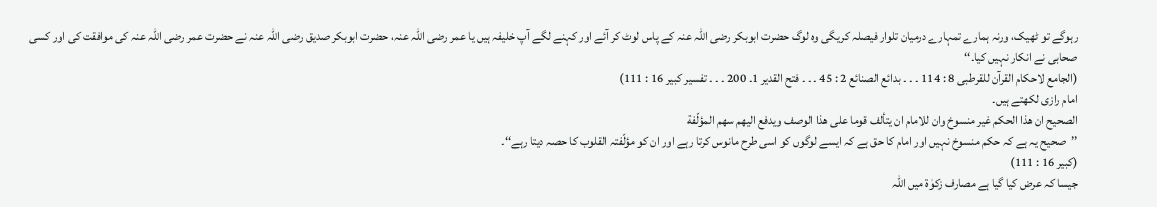رہوگے تو ٹھیک، ورنہ ہمارے تمہارے درمیان تلوار فیصلہ کریگی وہ لوگ حضرت ابوبکر رضی اللہ عنہ کے پاس لوٹ کر آئے اور کہنے لگے آپ خلیفہ ہیں یا عمر رضی اللہ عنہ، حضرت ابوبکر صدیق رضی اللہ عنہ نے حضرت عمر رضی اللہ عنہ کی موافقت کی اور کسی صحابی نے انکار نہیں کیا۔‘‘
(الجامع لاحکام القرآن للقرطبی 8 : 114 ۔ ۔ ۔ بدائع الصنائع 2 : 45 ۔ ۔ ۔ فتح القدیر 1۔ 200 ۔ ۔ ۔ تفسیر کبیر 16 : 111)
امام رازی لکھتے ہیں۔
الصحیح ان هذا الحکم غیر منسوخ وان للامام ان یتألف قوما علی هذا الوصف ویدفع الیهم سهم المؤلّفة
’’صحیح یہ ہے کہ حکم منسوخ نہیں اور امام کا حق ہے کہ ایسے لوگوں کو اسی طرح مانوس کرتا رہے اور ان کو مؤلّفتہ القلوب کا حصہ دیتا رہے‘‘۔
(کبیر 16 : 111)
جیسا کہ عرض کیا گیا ہے مصارف زکوٰۃ میں اللہ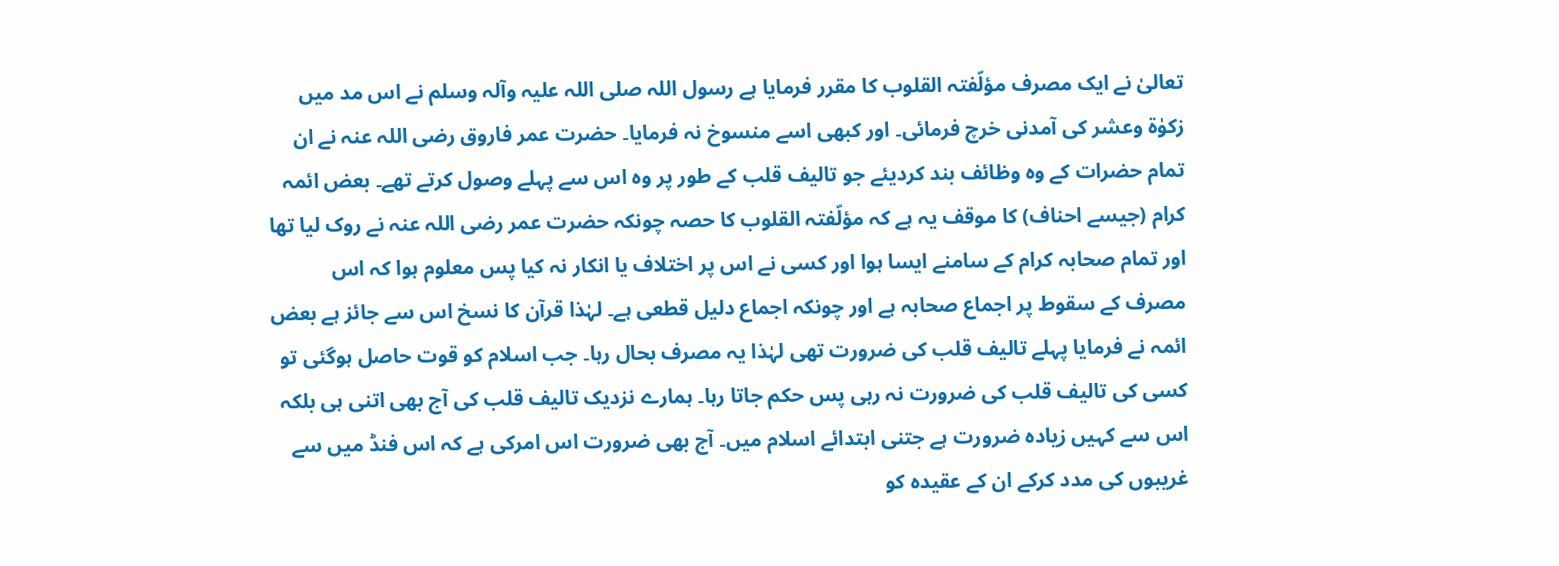تعالیٰ نے ایک مصرف مؤلّفتہ القلوب کا مقرر فرمایا ہے رسول اللہ صلی اللہ علیہ وآلہ وسلم نے اس مد میں زکوٰۃ وعشر کی آمدنی خرچ فرمائی۔ اور کبھی اسے منسوخ نہ فرمایا۔ حضرت عمر فاروق رضی اللہ عنہ نے ان تمام حضرات کے وہ وظائف بند کردیئے جو تالیف قلب کے طور پر وہ اس سے پہلے وصول کرتے تھے۔ بعض ائمہ کرام (جیسے احناف) کا موقف یہ ہے کہ مؤلّفتہ القلوب کا حصہ چونکہ حضرت عمر رضی اللہ عنہ نے روک لیا تھا اور تمام صحابہ کرام کے سامنے ایسا ہوا اور کسی نے اس پر اختلاف یا انکار نہ کیا پس معلوم ہوا کہ اس مصرف کے سقوط پر اجماع صحابہ ہے اور چونکہ اجماع دلیل قطعی ہے۔ لہٰذا قرآن کا نسخ اس سے جائز ہے بعض ائمہ نے فرمایا پہلے تالیف قلب کی ضرورت تھی لہٰذا یہ مصرف بحال رہا۔ جب اسلام کو قوت حاصل ہوگئی تو کسی کی تالیف قلب کی ضرورت نہ رہی پس حکم جاتا رہا۔ ہمارے نزدیک تالیف قلب کی آج بھی اتنی ہی بلکہ اس سے کہیں زیادہ ضرورت ہے جتنی ابتدائے اسلام میں۔ آج بھی ضرورت اس امرکی ہے کہ اس فنڈ میں سے غریبوں کی مدد کرکے ان کے عقیدہ کو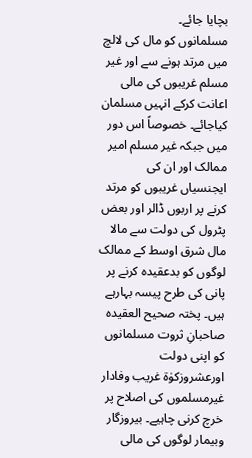بچایا جائے۔
مسلمانوں کو مال کی لالچ میں مرتد ہونے سے اور غیر مسلم غریبوں کی مالی اعانت کرکے انہیں مسلمان کیاجائے۔ خصوصاً اس دور میں جبکہ غیر مسلم امیر ممالک اور ان کی ایجنسیاں غریبوں کو مرتد کرنے پر اربوں ڈالر اور بعض پٹرول کی دولت سے مالا مال شرق اوسط کے ممالک لوگوں کو بدعقیدہ کرنے پر پانی کی طرح پیسہ بہارہے ہیں۔ پختہ صحیح العقیدہ صاحبانِ ثروت مسلمانوں کو اپنی دولت اورعشروزکوٰۃ غریب وفادار غیرمسلموں کی اصلاح پر خرچ کرنی چاہیے۔ بیروزگار وبیمار لوگوں کی مالی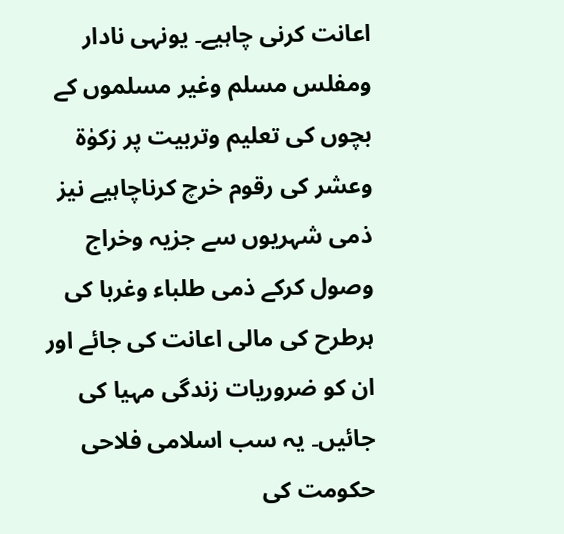اعانت کرنی چاہیے۔ یونہی نادار ومفلس مسلم وغیر مسلموں کے بچوں کی تعلیم وتربیت پر زکوٰۃ وعشر کی رقوم خرچ کرناچاہیے نیز ذمی شہریوں سے جزیہ وخراج وصول کرکے ذمی طلباء وغربا کی ہرطرح کی مالی اعانت کی جائے اور ان کو ضروریات زندگی مہیا کی جائیں۔ یہ سب اسلامی فلاحی حکومت کی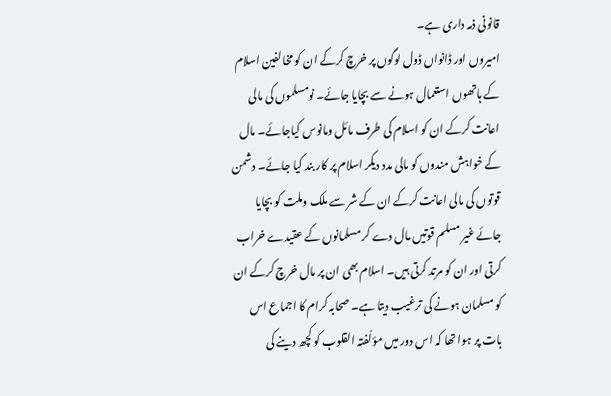قانونی ذمہ داری ہے۔
امیروں اور ڈانواں ڈول لوگوں پر خرچ کرکے ان کو مخالفین اسلام کے ہاتھوں استعمال ہونے سے بچایا جائے۔ نومسلموں کی مالی اعانت کرکے ان کو اسلام کی طرف مائل ومانوس کیاجائے۔ مال کے خواہش مندوں کو مالی مدد دیکر اسلام پر کار بند کیا جائے۔ دشمن قوتوں کی مالی اعانت کرکے ان کے شر سے ملک وملت کو بچایا جائے غیر مسلم قوتیں مال دے کر مسلمانوں کے عقیدے خراب کرتی اور ان کو مرتد کرتی ہیں۔ اسلام بھی ان پر مال خرچ کرکے ان کو مسلمان ہونے کی ترغیب دیتا ہے۔ صحابہ کرام کا اجماع اس بات پر ہوا تھا کہ اس دور میں مؤلّفتہ القلوب کو کچھ دینے کی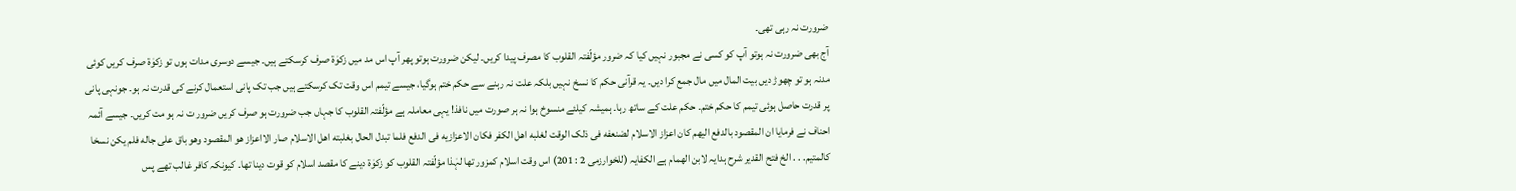ضرورت نہ رہی تھی۔
آج بھی ضرورت نہ ہوتو آپ کو کسی نے مجبور نہیں کیا کہ ضرور مؤلّفتہ القلوب کا مصرف پیدا کریں۔ لیکن ضرورت ہوتو پھر آپ اس مد میں زکوٰۃ صرف کرسکتے ہیں۔ جیسے دوسری مدات ہوں تو زکوٰۃ صرف کریں کوئی مدنہ ہو تو چھوڑ دیں بیت المال میں مال جمع کرا دیں۔ یہ قرآنی حکم کا نسخ نہیں بلکہ علت نہ رہنے سے حکم ختم ہوگیا، جیسے تیمم اس وقت تک کرسکتے ہیں جب تک پانی استعمال کرنے کی قدرت نہ ہو۔ جونہی پانی پر قدرت حاصل ہوئی تیمم کا حکم ختم۔ حکم علت کے ساتھ رہا۔ ہمیشہ کیلئے منسوخ ہوا نہ ہر صورت میں نافذ! یہی معاملہ ہے مؤلّفتہ القلوب کا جہاں جب ضرورت ہو صرف کریں ضرور ت نہ ہو مت کریں۔ جیسے آئمہ احناف نے فرمایا ان المقصود بالدفع الیهم کان اعزاز الاسلام لضنعفه فی ذلک الوقت لغلبه اهل الکفر فکان الاعزازیه فی الدفع فلما تبدل الحال بغلبته اهل الاسلام صار الااعزاز هو المقصود وهو باق علی جاله فلم یکن نسخا کالمتیم. . . الخ فتح القدیر شرح ہدایہ لابن الھمام ہے الکفایہ (للخوارزمی 2 : 201) اس وقت اسلام کمزور تھا لہٰذا مؤلّفتہ القلوب کو زکوٰۃ دینے کا مقصد اسلام کو قوت دینا تھا۔ کیونکہ کافر غالب تھے پس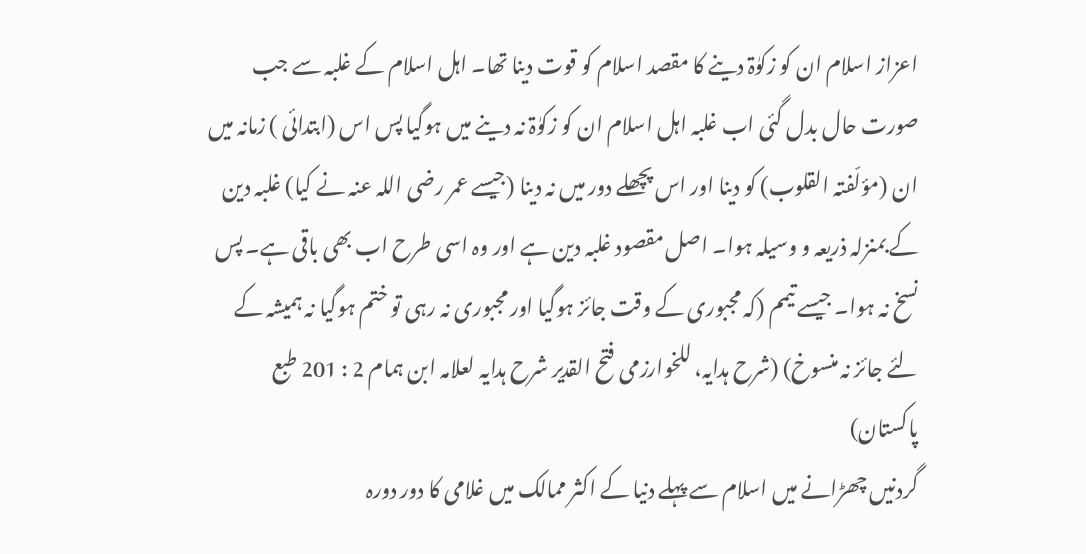اعزاز اسلام ان کو زکوٰۃ دینے کا مقصد اسلام کو قوت دینا تھا۔ اہل اسلام کے غلبہ سے جب صورت حال بدل گئی اب غلبہ اہل اسلام ان کو زکوٰۃ نہ دینے میں ہوگیا پس اس (ابتدائی ) زمانہ میں ان (مؤلّفتہ القلوب) کو دینا اور اس پچھلے دور میں نہ دینا (جیسے عمر رضی اللہ عنہ نے کیا) غلبہ دین کے بمنزلہ ذریعہ و وسیلہ ہوا۔ اصل مقصود غلبہ دین ہے اور وہ اسی طرح اب بھی باقی ہے۔ پس نسخ نہ ہوا۔ جیسے تیمم (کہ مجبوری کے وقت جائز ہوگیا اور مجبوری نہ رہی تو ختم ہوگیا نہ ہمیشہ کے لئے جائز نہ منسوخ) (شرح ہدایہ، للخوارزمی فتح القدیر شرح ہدایہ لعلامہ ابن ہمام 2 : 201 طبع پاکستان)
گردنیں چھڑانے میں اسلام سے پہلے دنیا کے اکثر ممالک میں غلامی کا دور دورہ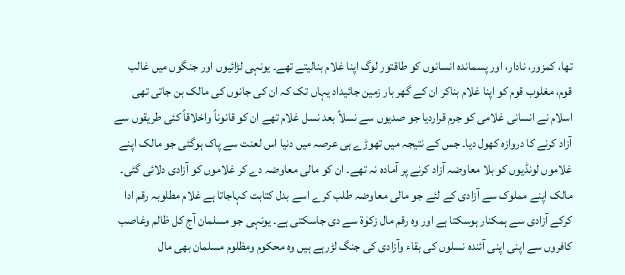تھا، کمزور، نادار، اور پسماندہ انسانوں کو طاقتور لوگ اپنا غلام بنالیتے تھے۔ یونہی لڑائیوں اور جنگوں میں غالب قوم، مغلوب قوم کو اپنا غلام بناکر ان کے گھر بار زمین جائیداد یہاں تک کہ ان کی جانوں کی مالک بن جاتی تھی اسلام نے انسانی غلامی کو جرم قراردیا جو صدیوں سے نسلاً بعد نسل غلام تھے ان کو قانوناً واخلاقاً کئی طریقوں سے آزاد کرنے کا دروازہ کھول دیا۔ جس کے نتیجہ میں تھوڑے ہی عرصہ میں دنیا اس لعنت سے پاک ہوگئی جو مالک اپنے غلاموں لونڈیوں کو بلا معاوضہ آزاد کرنے پر آمادہ نہ تھے۔ ان کو مالی معاوضہ دے کر غلاموں کو آزادی دلائی گئی۔ مالک اپنے مملوک سے آزادی کے لئے جو مالی معاوضہ طلب کرے اسے بدل کتابت کہاجاتا ہے غلام مطلوبہ رقم ادا کرکے آزادی سے ہمکنار ہوسکتا ہے اور وہ رقم مال زکوٰۃ سے دی جاسکتی ہے۔ یونہی جو مسلمان آج کل ظالم وغاصب کافروں سے اپنی اپنی آئندہ نسلوں کی بقاء وآزادی کی جنگ لڑرہے ہیں وہ محکوم ومظلوم مسلمان بھی مال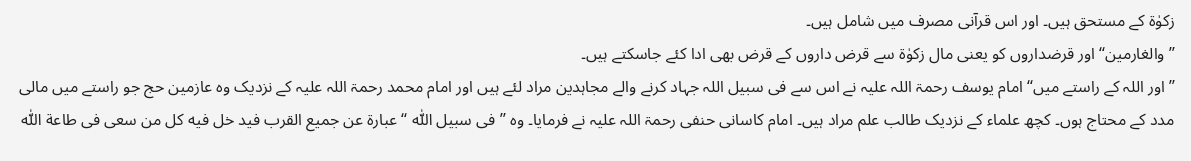زکوٰۃ کے مستحق ہیں۔ اور اس قرآنی مصرف میں شامل ہیں۔
’’والغارمین‘‘ اور قرضداروں کو یعنی مال زکوٰۃ سے قرض داروں کے قرض بھی ادا کئے جاسکتے ہیں۔
’’اور اللہ کے راستے میں‘‘ امام یوسف رحمۃ اللہ علیہ نے اس سے فی سبیل اللہ جہاد کرنے والے مجاہدین مراد لئے ہیں اور امام محمد رحمۃ اللہ علیہ کے نزدیک وہ عازمین حج جو راستے میں مالی مدد کے محتاج ہوں۔ کچھ علماء کے نزدیک طالب علم مراد ہیں۔ امام کاسانی حنفی رحمۃ اللہ علیہ نے فرمایا۔ وہ ’’فی سبیل اللّٰه ‘‘ عبارة عن جمیع القرب فید خل فیه کل من سعی فی طاعة اللّٰه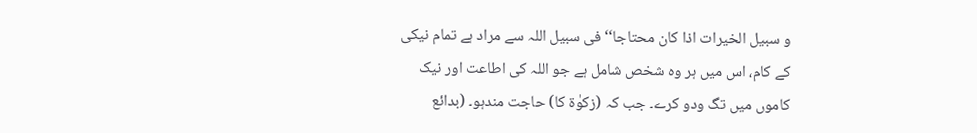و سبیل الخیرات اذا کان محتاجا‘‘ فی سبیل اللہ سے مراد ہے تمام نیکی کے کام، اس میں ہر وہ شخص شامل ہے جو اللہ کی اطاعت اور نیک کاموں میں تگ ودو کرے۔ جب کہ (زکوٰۃ کا) حاجت مندہو۔ (بدائع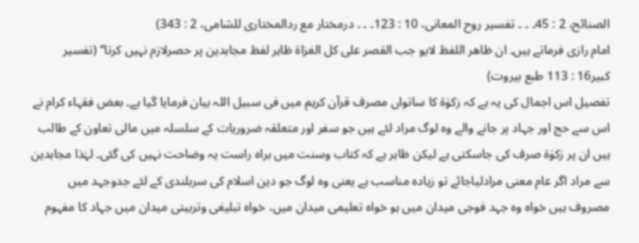الصنائح، 2 : 45۔ ۔ ۔ تفسیر روح المعانی، 10 : 123۔ ۔ ۔ درمختار مع ردالمختاری للشامی، 2 : 343)
امام رازی فرماتے ہیں۔ ان ظاهر اللفظ لایو جب القصر علی کل الغزاة ظاہر لفظ مجاہدین پر حصرلازم نہیں کرتا‘‘ (تفسیر کبیر16 : 113 طبع بیروت)
تفصیل اس اجمال کی یہ ہے کہ زکوٰۃ کا ساتواں مصرف قرآن کریم میں فی سبیل اللہ بیان فرمایا گیا ہے۔ بعض فقہاء کرام نے اس سے حج اور جہاد پر جانے والے وہ لوگ مراد لئے ہیں جو سفر اور متعلقہ ضروریات کے سلسلہ میں مالی تعاون کے طالب ہیں ان پر زکوٰۃ صرف کی جاسکتی ہے لیکن ظاہر ہے کہ کتاب وسنت میں براہ راست یہ وضاحت نہیں کی گئی۔ لہٰذا مجاہدین سے مراد اگر عام معنی مرادلیاجائے تو زیادہ مناسب ہے یعنی وہ لوگ جو دین اسلام کی سربلندی کے لئے جدوجہد میں مصروف ہیں خواہ وہ جہد فوجی میدان میں ہو خواہ تعلیمی میدان میں، خواہ تبلیغی وتربیتی میدان میں جہاد کا مفہوم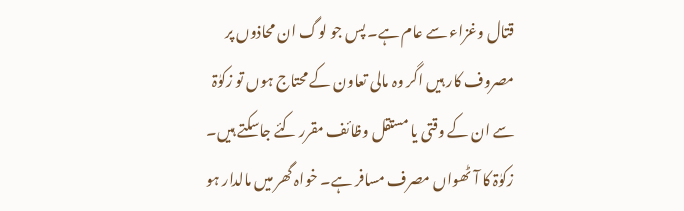قتال وغزاء سے عام ہے۔ پس جو لوگ ان محاذوں پر مصروف کار ہیں اگر وہ مالی تعاون کے محتاج ہوں تو زکوٰۃ سے ان کے وقتی یا مستقل وظائف مقرر کئے جاسکتے ہیں۔
زکوٰۃ کا آٹھواں مصرف مسافر ہے۔ خواہ گھر میں مالدار ہو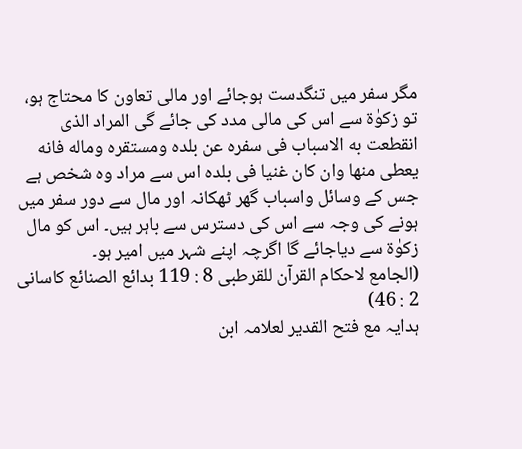مگر سفر میں تنگدست ہوجائے اور مالی تعاون کا محتاج ہو، تو زکوٰۃ سے اس کی مالی مدد کی جائے گی المراد الذی انقطعت به الاسباب فی سفره عن بلده ومستقره وماله فانه یعطی منها وان کان غنیا فی بلده اس سے مراد وہ شخص ہے جس کے وسائل واسباب گھر ٹھکانہ اور مال سے دور سفر میں ہونے کی وجہ سے اس کی دسترس سے باہر ہیں۔ اس کو مال زکوٰۃ سے دیاجائے گا اگرچہ اپنے شہر میں امیر ہو۔
(الجامع لاحکام القرآن للقرطبی 8 : 119 بدائع الصنائع کاسانی 2 : 46)
ہدایہ مع فتح القدیر لعلامہ ابن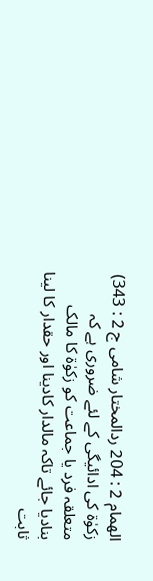الھمام 2 : 204 ردالمختار شامی ج 2 : 343)
زکوٰۃ کی ادائیگی کے لئے ضروری ہے کہ متعلقہ فرد یا جماعت کو زکوٰۃ کا مالک بنادیا جائے تاکہ مالدار کادینا اور حقدار کا لینا ثابت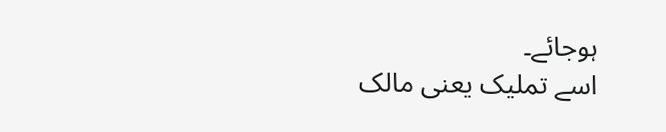ہوجائے۔
اسے تملیک یعنی مالک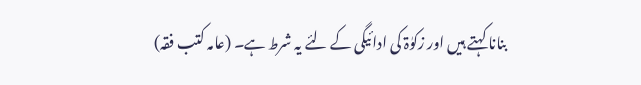بنانا کہتے ہیں اور زکوٰۃ کی ادائیگی کے لئے یہ شرط ہے۔ (عامہ کتب فقہ)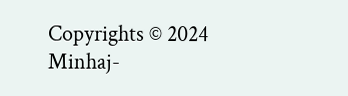Copyrights © 2024 Minhaj-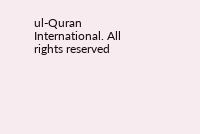ul-Quran International. All rights reserved